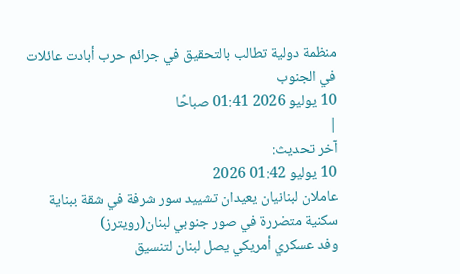منظمة دولية تطالب بالتحقيق في جرائم حرب أبادت عائلات في الجنوب
10 يوليو 2026 01:41 صباحًا
|
آخر تحديث:
10 يوليو 01:42 2026
عاملان لبنانيان يعيدان تشييد سور شرفة في شقة ببناية سكنية متضررة في صور جنوبي لبنان(رويترز)
وفد عسكري أمريكي يصل لبنان لتنسيق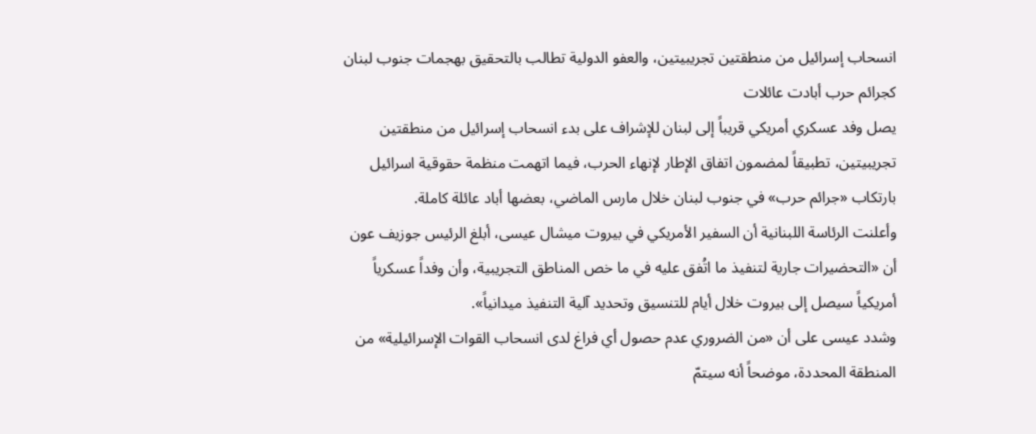انسحاب إسرائيل من منطقتين تجريبيتين، والعفو الدولية تطالب بالتحقيق بهجمات جنوب لبنان كجرائم حرب أبادت عائلات
يصل وفد عسكري أمريكي قريباً إلى لبنان للإشراف على بدء انسحاب إسرائيل من منطقتين تجريبيتين، تطبيقاً لمضمون اتفاق الإطار لإنهاء الحرب، فيما اتهمت منظمة حقوقية اسرائيل بارتكاب «جرائم حرب» في جنوب لبنان خلال مارس الماضي، بعضها أباد عائلة كاملة.
وأعلنت الرئاسة اللبنانية أن السفير الأمريكي في بيروت ميشال عيسى، أبلغ الرئيس جوزيف عون أن «التحضيرات جارية لتنفيذ ما اتُفق عليه في ما خص المناطق التجريبية، وأن وفداً عسكرياً أمريكياً سيصل إلى بيروت خلال أيام للتنسيق وتحديد آلية التنفيذ ميدانياً».
وشدد عيسى على أن «من الضروري عدم حصول أي فراغ لدى انسحاب القوات الإسرائيلية» من المنطقة المحددة، موضحاً أنه سيتمّ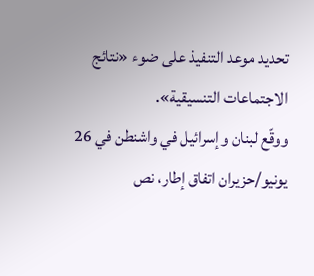تحديد موعد التنفيذ على ضوء «نتائج الاجتماعات التنسيقية».
ووقّع لبنان وإسرائيل في واشنطن في 26 يونيو/حزيران اتفاق إطار، نص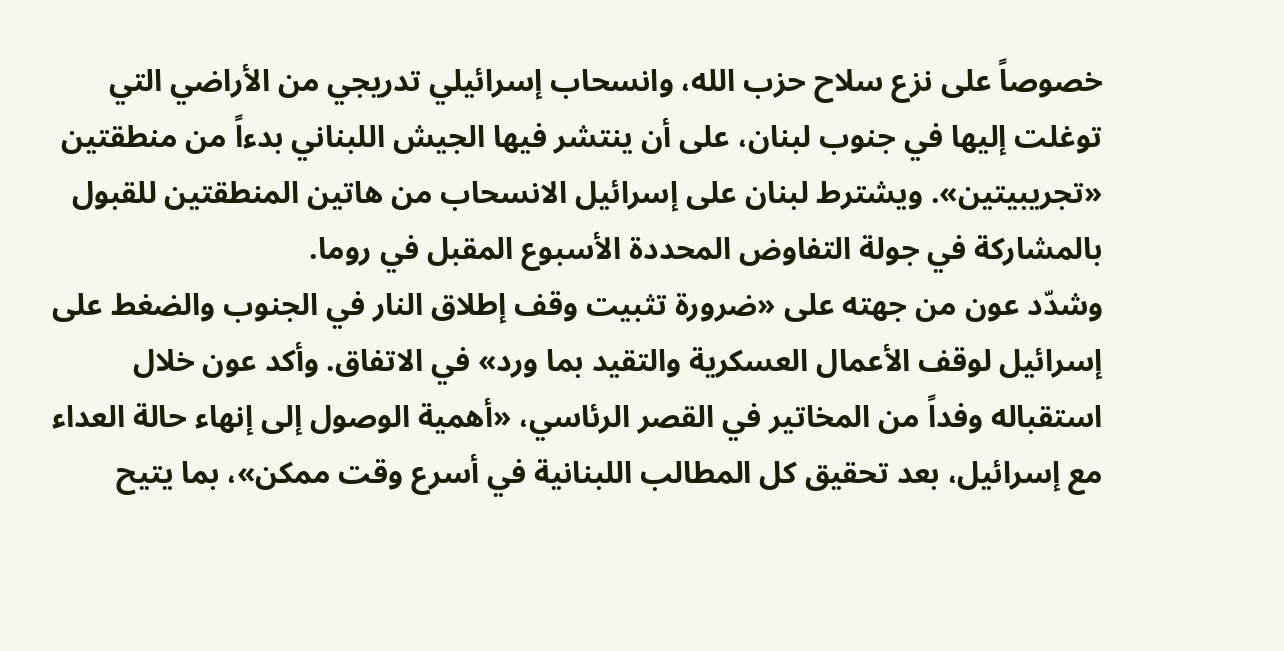خصوصاً على نزع سلاح حزب الله، وانسحاب إسرائيلي تدريجي من الأراضي التي توغلت إليها في جنوب لبنان، على أن ينتشر فيها الجيش اللبناني بدءاً من منطقتين «تجريبيتين». ويشترط لبنان على إسرائيل الانسحاب من هاتين المنطقتين للقبول بالمشاركة في جولة التفاوض المحددة الأسبوع المقبل في روما.
وشدّد عون من جهته على «ضرورة تثبيت وقف إطلاق النار في الجنوب والضغط على إسرائيل لوقف الأعمال العسكرية والتقيد بما ورد» في الاتفاق. وأكد عون خلال استقباله وفداً من المخاتير في القصر الرئاسي، «أهمية الوصول إلى إنهاء حالة العداء مع إسرائيل، بعد تحقيق كل المطالب اللبنانية في أسرع وقت ممكن»، بما يتيح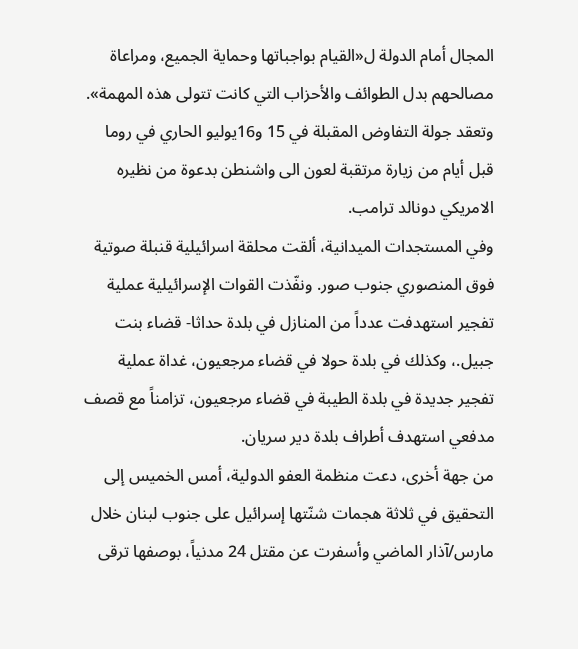المجال أمام الدولة ل«القيام بواجباتها وحماية الجميع، ومراعاة مصالحهم بدل الطوائف والأحزاب التي كانت تتولى هذه المهمة». وتعقد جولة التفاوض المقبلة في 15 و16يوليو الحاري في روما قبل أيام من زيارة مرتقبة لعون الى واشنطن بدعوة من نظيره الامريكي دونالد ترامب.
وفي المستجدات الميدانية، ألقت محلقة اسرائيلية قنبلة صوتية فوق المنصوري جنوب صور. ونفّذت القوات الإسرائيلية عملية تفجير استهدفت عدداً من المنازل في بلدة حداثا- قضاء بنت جبيل.، وكذلك في بلدة حولا في قضاء مرجعيون، غداة عملية تفجير جديدة في بلدة الطيبة في قضاء مرجعيون، تزامناً مع قصف مدفعي استهدف أطراف بلدة دير سريان.
من جهة أخرى، دعت منظمة العفو الدولية، أمس الخميس إلى التحقيق في ثلاثة هجمات شنّتها إسرائيل على جنوب لبنان خلال مارس/آذار الماضي وأسفرت عن مقتل 24 مدنياً، بوصفها ترقى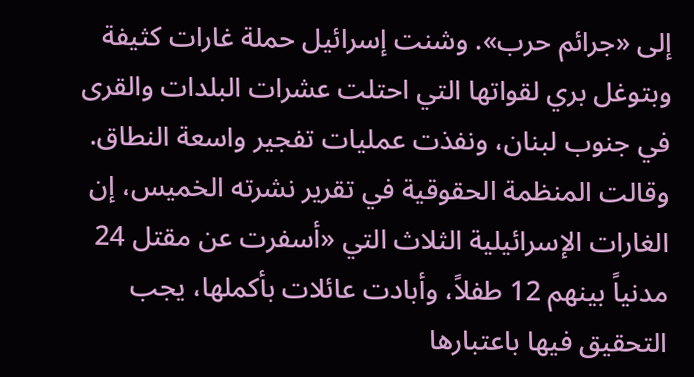إلى «جرائم حرب». وشنت إسرائيل حملة غارات كثيفة وبتوغل بري لقواتها التي احتلت عشرات البلدات والقرى في جنوب لبنان، ونفذت عمليات تفجير واسعة النطاق. وقالت المنظمة الحقوقية في تقرير نشرته الخميس، إن الغارات الإسرائيلية الثلاث التي «أسفرت عن مقتل 24 مدنياً بينهم 12 طفلاً، وأبادت عائلات بأكملها، يجب التحقيق فيها باعتبارها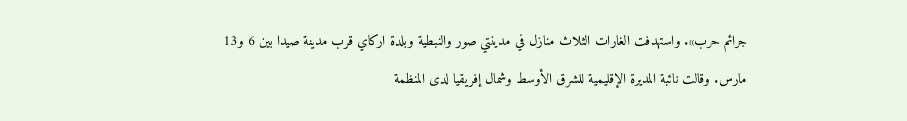جرائم حرب». واستهدفت الغارات الثلاث منازل في مدينتي صور والنبطية وبلدة اركاي قرب مدينة صيدا بين 6 و13 مارس. وقالت نائبة المديرة الإقليمية للشرق الأوسط وشمال إفريقيا لدى المنظمة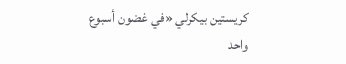كريستين بيكرلي «في غضون أسبوع واحد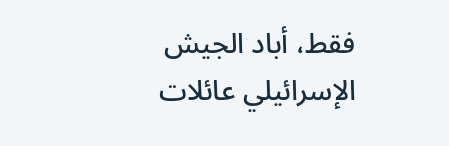فقط، أباد الجيش الإسرائيلي عائلات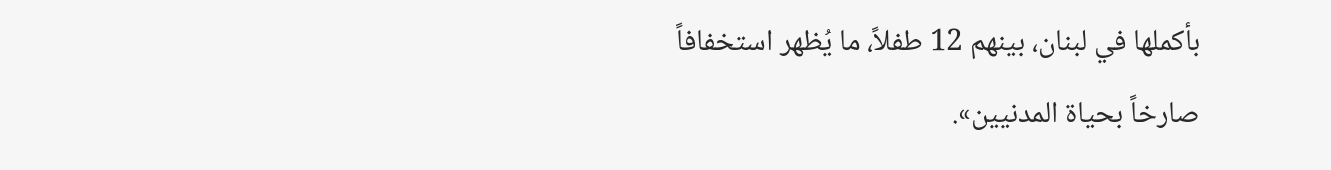بأكملها في لبنان، بينهم 12 طفلاً، ما يُظهر استخفافاً صارخاً بحياة المدنيين».